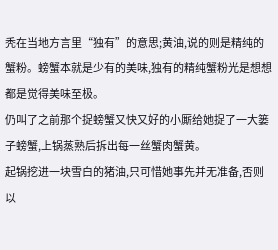秃在当地方言里“独有”的意思;黄油,说的则是精纯的蟹粉。螃蟹本就是少有的美味,独有的精纯蟹粉光是想想都是觉得美味至极。
仍叫了之前那个捉螃蟹又快又好的小厮给她捉了一大篓子螃蟹,上锅蒸熟后拆出每一丝蟹肉蟹黄。
起锅挖进一块雪白的猪油,只可惜她事先并无准备,否则以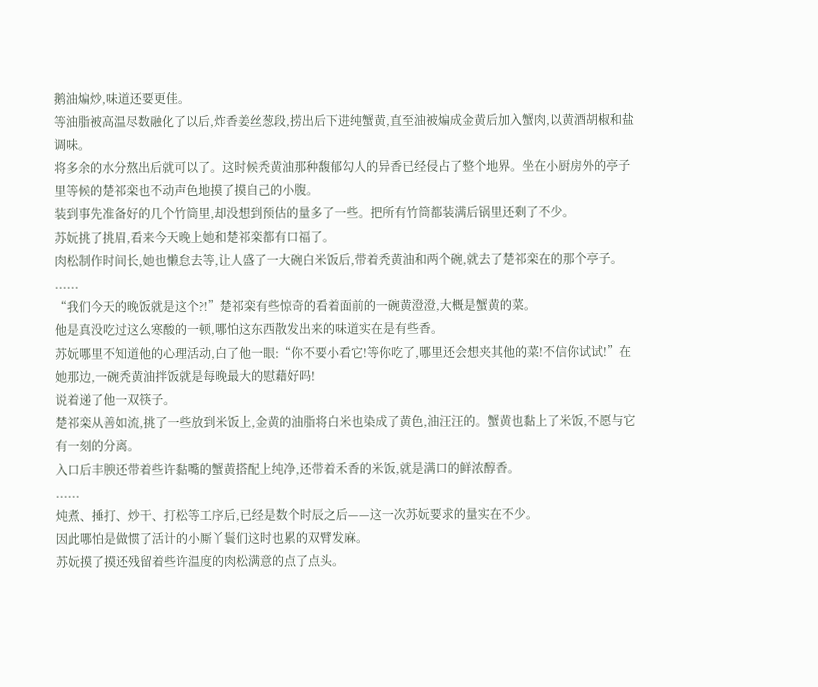鹅油煸炒,味道还要更佳。
等油脂被高温尽数融化了以后,炸香姜丝葱段,捞出后下进纯蟹黄,直至油被煸成金黄后加入蟹肉,以黄酒胡椒和盐调味。
将多余的水分熬出后就可以了。这时候秃黄油那种馥郁勾人的异香已经侵占了整个地界。坐在小厨房外的亭子里等候的楚祁栾也不动声色地摸了摸自己的小腹。
装到事先准备好的几个竹筒里,却没想到预估的量多了一些。把所有竹筒都装满后锅里还剩了不少。
苏妧挑了挑眉,看来今天晚上她和楚祁栾都有口福了。
肉松制作时间长,她也懒怠去等,让人盛了一大碗白米饭后,带着秃黄油和两个碗,就去了楚祁栾在的那个亭子。
......
“我们今天的晚饭就是这个?!”楚祁栾有些惊奇的看着面前的一碗黄澄澄,大概是蟹黄的菜。
他是真没吃过这么寒酸的一顿,哪怕这东西散发出来的味道实在是有些香。
苏妧哪里不知道他的心理活动,白了他一眼:“你不要小看它!等你吃了,哪里还会想夹其他的菜!不信你试试!”在她那边,一碗秃黄油拌饭就是每晚最大的慰藉好吗!
说着递了他一双筷子。
楚祁栾从善如流,挑了一些放到米饭上,金黄的油脂将白米也染成了黄色,油汪汪的。蟹黄也黏上了米饭,不愿与它有一刻的分离。
入口后丰腴还带着些许黏嘴的蟹黄搭配上纯净,还带着禾香的米饭,就是满口的鲜浓醇香。
......
炖煮、捶打、炒干、打松等工序后,已经是数个时辰之后——这一次苏妧要求的量实在不少。
因此哪怕是做惯了活计的小厮丫鬟们这时也累的双臂发麻。
苏妧摸了摸还残留着些许温度的肉松满意的点了点头。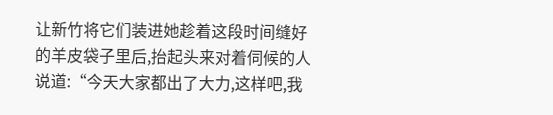让新竹将它们装进她趁着这段时间缝好的羊皮袋子里后,抬起头来对着伺候的人说道:“今天大家都出了大力,这样吧,我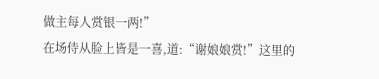做主每人赏银一两!”
在场侍从脸上皆是一喜,道:“谢娘娘赏!”这里的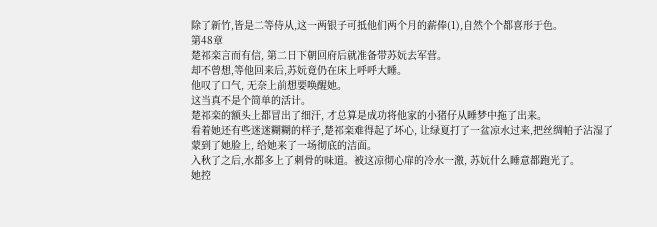除了新竹,皆是二等侍从,这一两银子可抵他们两个月的薪俸(1),自然个个都喜形于色。
第48章
楚祁栾言而有信, 第二日下朝回府后就准备带苏妧去军营。
却不曾想,等他回来后,苏妧竟仍在床上呼呼大睡。
他叹了口气, 无奈上前想要唤醒她。
这当真不是个简单的活计。
楚祁栾的额头上都冒出了细汗, 才总算是成功将他家的小猪仔从睡梦中拖了出来。
看着她还有些迷迷糊糊的样子,楚祁栾难得起了坏心, 让绿夏打了一盆凉水过来,把丝绸帕子沾湿了蒙到了她脸上, 给她来了一场彻底的洁面。
入秋了之后,水都多上了刺骨的味道。被这凉彻心扉的冷水一激, 苏妧什么睡意都跑光了。
她控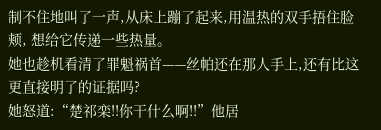制不住地叫了一声,从床上蹦了起来,用温热的双手捂住脸颊, 想给它传递一些热量。
她也趁机看清了罪魁祸首——丝帕还在那人手上,还有比这更直接明了的证据吗?
她怒道:“楚祁栾!!你干什么啊!!”他居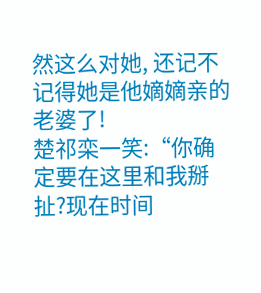然这么对她, 还记不记得她是他嫡嫡亲的老婆了!
楚祁栾一笑:“你确定要在这里和我掰扯?现在时间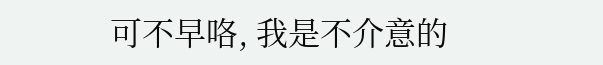可不早咯, 我是不介意的